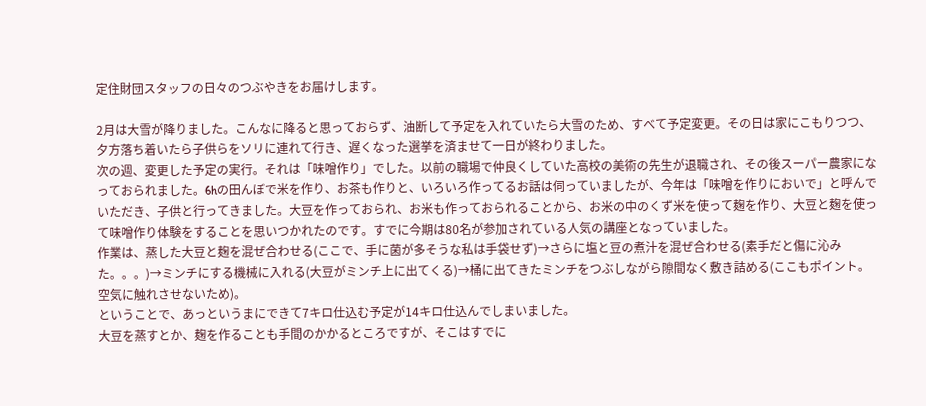定住財団スタッフの日々のつぶやきをお届けします。

2月は大雪が降りました。こんなに降ると思っておらず、油断して予定を入れていたら大雪のため、すべて予定変更。その日は家にこもりつつ、夕方落ち着いたら子供らをソリに連れて行き、遅くなった選挙を済ませて一日が終わりました。
次の週、変更した予定の実行。それは「味噌作り」でした。以前の職場で仲良くしていた高校の美術の先生が退職され、その後スーパー農家になっておられました。6hの田んぼで米を作り、お茶も作りと、いろいろ作ってるお話は伺っていましたが、今年は「味噌を作りにおいで」と呼んでいただき、子供と行ってきました。大豆を作っておられ、お米も作っておられることから、お米の中のくず米を使って麹を作り、大豆と麹を使って味噌作り体験をすることを思いつかれたのです。すでに今期は80名が参加されている人気の講座となっていました。
作業は、蒸した大豆と麹を混ぜ合わせる(ここで、手に菌が多そうな私は手袋せず)→さらに塩と豆の煮汁を混ぜ合わせる(素手だと傷に沁みた。。。)→ミンチにする機械に入れる(大豆がミンチ上に出てくる)→桶に出てきたミンチをつぶしながら隙間なく敷き詰める(ここもポイント。空気に触れさせないため)。
ということで、あっというまにできて7キロ仕込む予定が14キロ仕込んでしまいました。
大豆を蒸すとか、麹を作ることも手間のかかるところですが、そこはすでに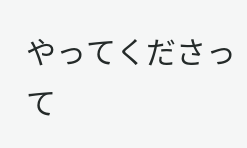やってくださって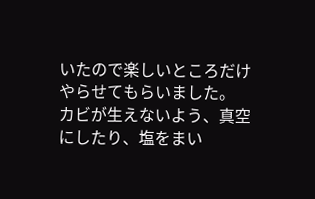いたので楽しいところだけやらせてもらいました。
カビが生えないよう、真空にしたり、塩をまい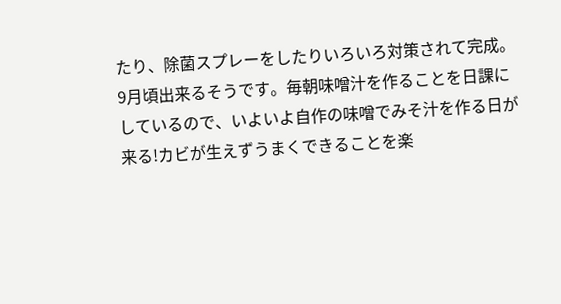たり、除菌スプレーをしたりいろいろ対策されて完成。9月頃出来るそうです。毎朝味噌汁を作ることを日課にしているので、いよいよ自作の味噌でみそ汁を作る日が来る!カビが生えずうまくできることを楽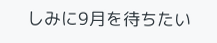しみに9月を待ちたい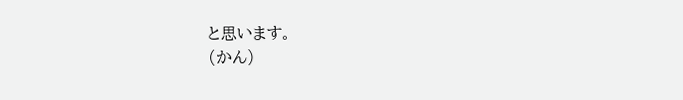と思います。
(かん)